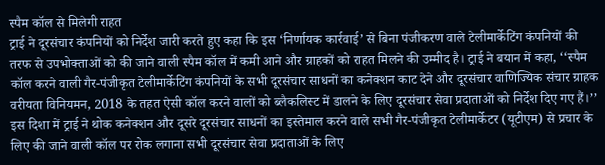स्पैम कॉल से मिलेगी राहत
ट्राई ने दूरसंचार कंपनियों को निर्देश जारी करते हुए कहा कि इस ‘निर्णायक कार्रवाई’ से बिना पंजीकरण वाले टेलीमार्केटिंग कंपनियों की तरफ से उपभोक्ताओं को की जाने वाली स्पैम कॉल में कमी आने और ग्राहकों को राहत मिलने की उम्मीद है। ट्राई ने बयान में कहा, ‘‘स्पैम कॉल करने वाली गैर-पंजीकृत टेलीमार्केटिंग कंपनियों के सभी दूरसंचार साधनों का कनेक्शन काट देने और दूरसंचार वाणिज्यिक संचार ग्राहक वरीयता विनियमन, 2018 के तहत ऐसी कॉल करने वालों को ब्लैकलिस्ट में डालने के लिए दूरसंचार सेवा प्रदाताओं को निर्देश दिए गए हैं।’’
इस दिशा में ट्राई ने थोक कनेक्शन और दूसरे दूरसंचार साधनों का इस्तेमाल करने वाले सभी गैर-पंजीकृत टेलीमार्केटर (यूटीएम) से प्रचार के लिए की जाने वाली कॉल पर रोक लगाना सभी दूरसंचार सेवा प्रदाताओं के लिए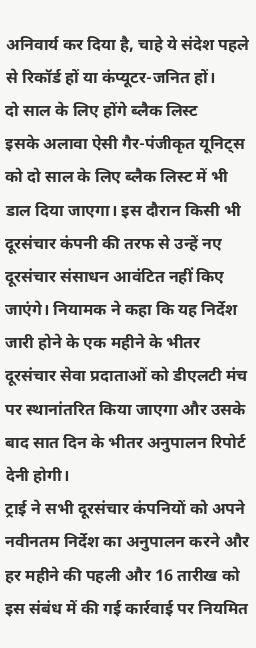अनिवार्य कर दिया है, चाहे ये संदेश पहले से रिकॉर्ड हों या कंप्यूटर-जनित हों।
दो साल के लिए होंगे ब्लैक लिस्ट
इसके अलावा ऐसी गैर-पंजीकृत यूनिट्स को दो साल के लिए ब्लैक लिस्ट में भी डाल दिया जाएगा। इस दौरान किसी भी दूरसंचार कंपनी की तरफ से उन्हें नए दूरसंचार संसाधन आवंटित नहीं किए जाएंगे। नियामक ने कहा कि यह निर्देश जारी होने के एक महीने के भीतर दूरसंचार सेवा प्रदाताओं को डीएलटी मंच पर स्थानांतरित किया जाएगा और उसके बाद सात दिन के भीतर अनुपालन रिपोर्ट देनी होगी।
ट्राई ने सभी दूरसंचार कंपनियों को अपने नवीनतम निर्देश का अनुपालन करने और हर महीने की पहली और 16 तारीख को इस संबंध में की गई कार्रवाई पर नियमित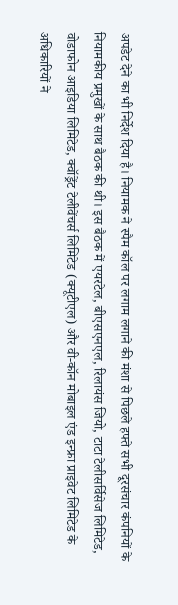अपडेट देने का भी निर्देश दिया है। नियामक ने स्पैम कॉल पर लगाम लगाने की मंशा से पिछले हफ्ते सभी दूरसंचार कंपनियों के नियामकीय प्रमुखों के साथ बैठक की थी। इस बैठक में एयरटेल, बीएसएनएल, रिलायंस जियो, टाटा टेलीसर्विसेज लिमिटेड, वोडाफोन आइडिया लिमिटेड, क्वॉड्रेंट टेलीवेंचर्स लिमिटेड (क्यूटीएल) और वी-कॉन मोबाइल एंड इन्फ्रा प्राइवेट लिमिटेड के अधिकारियों ने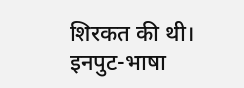शिरकत की थी।
इनपुट-भाषा